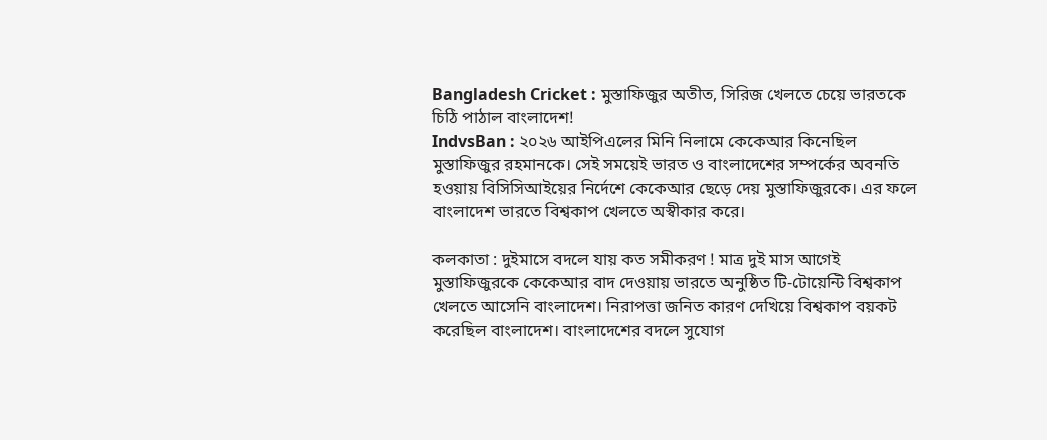Bangladesh Cricket : মুস্তাফিজুর অতীত, সিরিজ খেলতে চেয়ে ভারতকে চিঠি পাঠাল বাংলাদেশ!
IndvsBan : ২০২৬ আইপিএলের মিনি নিলামে কেকেআর কিনেছিল মুস্তাফিজুর রহমানকে। সেই সময়েই ভারত ও বাংলাদেশের সম্পর্কের অবনতি হওয়ায় বিসিসিআইয়ের নির্দেশে কেকেআর ছেড়ে দেয় মুস্তাফিজুরকে। এর ফলে বাংলাদেশ ভারতে বিশ্বকাপ খেলতে অস্বীকার করে।

কলকাতা : দুইমাসে বদলে যায় কত সমীকরণ ! মাত্র দুই মাস আগেই মুস্তাফিজুরকে কেকেআর বাদ দেওয়ায় ভারতে অনুষ্ঠিত টি-টোয়েন্টি বিশ্বকাপ খেলতে আসেনি বাংলাদেশ। নিরাপত্তা জনিত কারণ দেখিয়ে বিশ্বকাপ বয়কট করেছিল বাংলাদেশ। বাংলাদেশের বদলে সুযোগ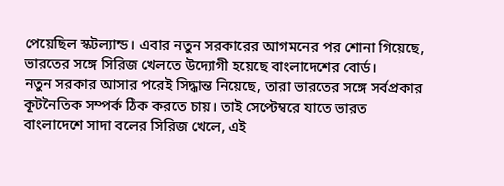পেয়েছিল স্কটল্যান্ড। এবার নতুন সরকারের আগমনের পর শোনা গিয়েছে, ভারতের সঙ্গে সিরিজ খেলতে উদ্যোগী হয়েছে বাংলাদেশের বোর্ড।
নতুন সরকার আসার পরেই সিদ্ধান্ত নিয়েছে, তারা ভারতের সঙ্গে সর্বপ্রকার কূটনৈতিক সম্পর্ক ঠিক করতে চায়। তাই সেপ্টেম্বরে যাতে ভারত বাংলাদেশে সাদা বলের সিরিজ খেলে, এই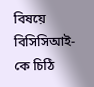বিষয়ে বিসিসিআই-কে চিঠি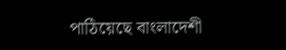পাঠিয়েছে বাংলাদেশী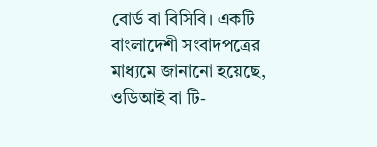বোর্ড বা বিসিবি। একটি বাংলাদেশী সংবাদপত্রের মাধ্যমে জানানো হয়েছে, ওডিআই বা টি-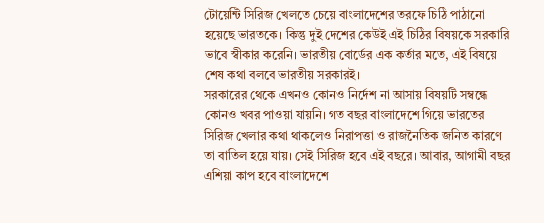টোয়েন্টি সিরিজ খেলতে চেয়ে বাংলাদেশের তরফে চিঠি পাঠানো হয়েছে ভারতকে। কিন্তু দুই দেশের কেউই এই চিঠির বিষয়কে সরকারি ভাবে স্বীকার করেনি। ভারতীয় বোর্ডের এক কর্তার মতে, এই বিষয়ে শেষ কথা বলবে ভারতীয় সরকারই।
সরকারের থেকে এখনও কোনও নির্দেশ না আসায় বিষয়টি সম্বন্ধে কোনও খবর পাওয়া যায়নি। গত বছর বাংলাদেশে গিয়ে ভারতের সিরিজ খেলার কথা থাকলেও নিরাপত্তা ও রাজনৈতিক জনিত কারণে তা বাতিল হয়ে যায়। সেই সিরিজ হবে এই বছরে। আবার, আগামী বছর এশিয়া কাপ হবে বাংলাদেশে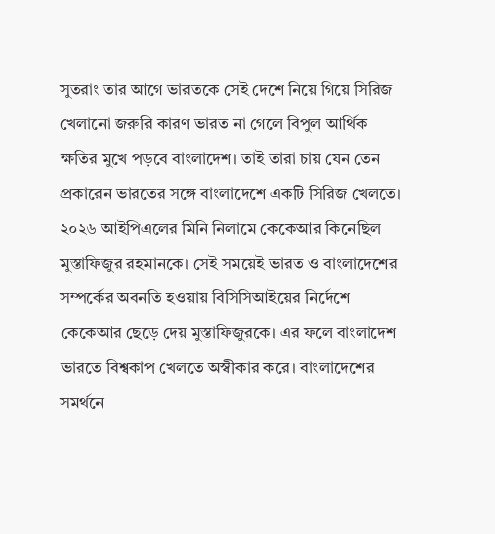সুতরাং তার আগে ভারতকে সেই দেশে নিয়ে গিয়ে সিরিজ খেলানো জরুরি কারণ ভারত না গেলে বিপুল আর্থিক ক্ষতির মুখে পড়বে বাংলাদেশ। তাই তারা চায় যেন তেন প্রকারেন ভারতের সঙ্গে বাংলাদেশে একটি সিরিজ খেলতে।
২০২৬ আইপিএলের মিনি নিলামে কেকেআর কিনেছিল মুস্তাফিজুর রহমানকে। সেই সময়েই ভারত ও বাংলাদেশের সম্পর্কের অবনতি হওয়ায় বিসিসিআইয়ের নির্দেশে কেকেআর ছেড়ে দেয় মুস্তাফিজুরকে। এর ফলে বাংলাদেশ ভারতে বিশ্বকাপ খেলতে অস্বীকার করে। বাংলাদেশের সমর্থনে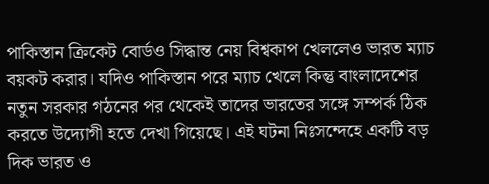পাকিস্তান ক্রিকেট বোর্ডও সিদ্ধান্ত নেয় বিশ্বকাপ খেললেও ভারত ম্যাচ বয়কট করার। যদিও পাকিস্তান পরে ম্যাচ খেলে কিন্তু বাংলাদেশের নতুন সরকার গঠনের পর থেকেই তাদের ভারতের সঙ্গে সম্পর্ক ঠিক করতে উদ্যোগী হতে দেখা গিয়েছে। এই ঘটনা নিঃসন্দেহে একটি বড় দিক ভারত ও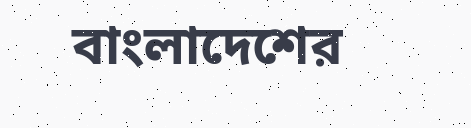বাংলাদেশের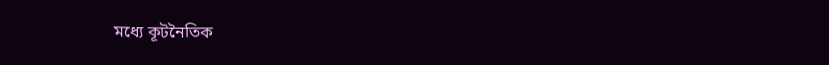মধ্যে কূটনৈতিক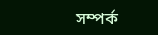সম্পর্ক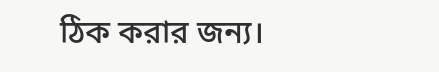ঠিক করার জন্য।